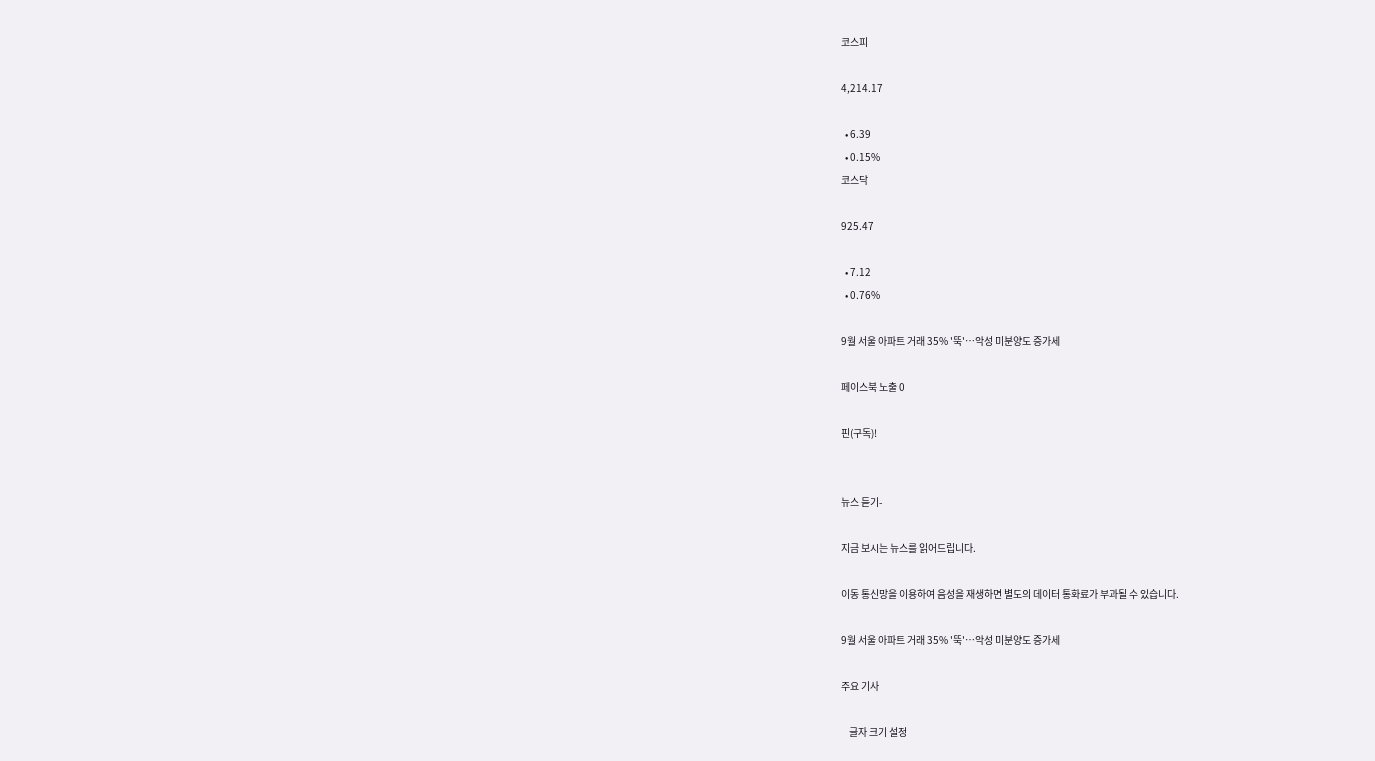코스피

4,214.17

  • 6.39
  • 0.15%
코스닥

925.47

  • 7.12
  • 0.76%

9월 서울 아파트 거래 35% '뚝'…악성 미분양도 증가세

페이스북 노출 0

핀(구독)!


뉴스 듣기-

지금 보시는 뉴스를 읽어드립니다.

이동 통신망을 이용하여 음성을 재생하면 별도의 데이터 통화료가 부과될 수 있습니다.

9월 서울 아파트 거래 35% '뚝'…악성 미분양도 증가세

주요 기사

    글자 크기 설정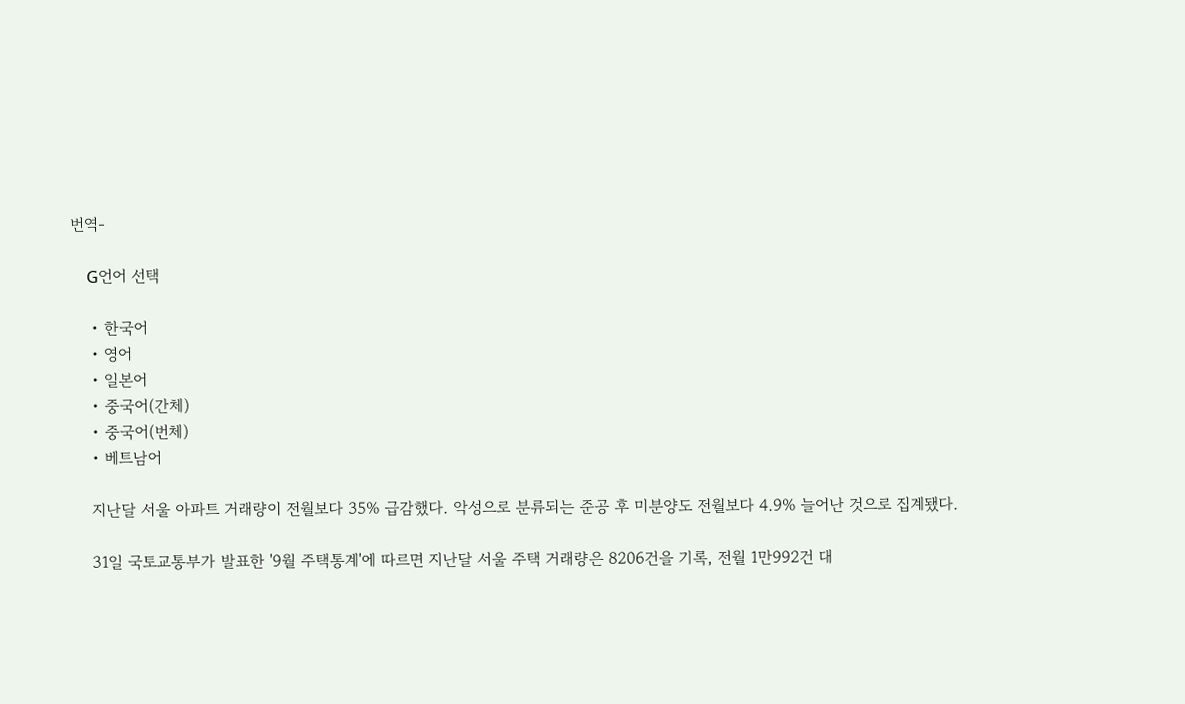번역-

    G언어 선택

    • 한국어
    • 영어
    • 일본어
    • 중국어(간체)
    • 중국어(번체)
    • 베트남어

    지난달 서울 아파트 거래량이 전월보다 35% 급감했다. 악성으로 분류되는 준공 후 미분양도 전월보다 4.9% 늘어난 것으로 집계됐다.

    31일 국토교통부가 발표한 '9월 주택통계'에 따르면 지난달 서울 주택 거래량은 8206건을 기록, 전월 1만992건 대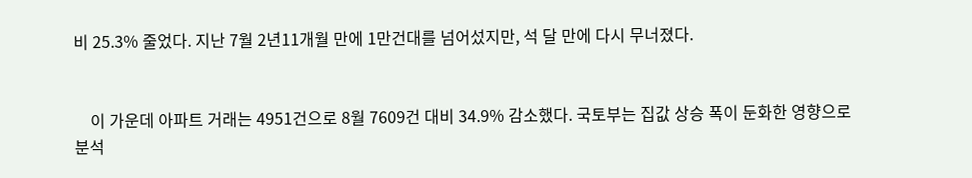비 25.3% 줄었다. 지난 7월 2년11개월 만에 1만건대를 넘어섰지만, 석 달 만에 다시 무너졌다.


    이 가운데 아파트 거래는 4951건으로 8월 7609건 대비 34.9% 감소했다. 국토부는 집값 상승 폭이 둔화한 영향으로 분석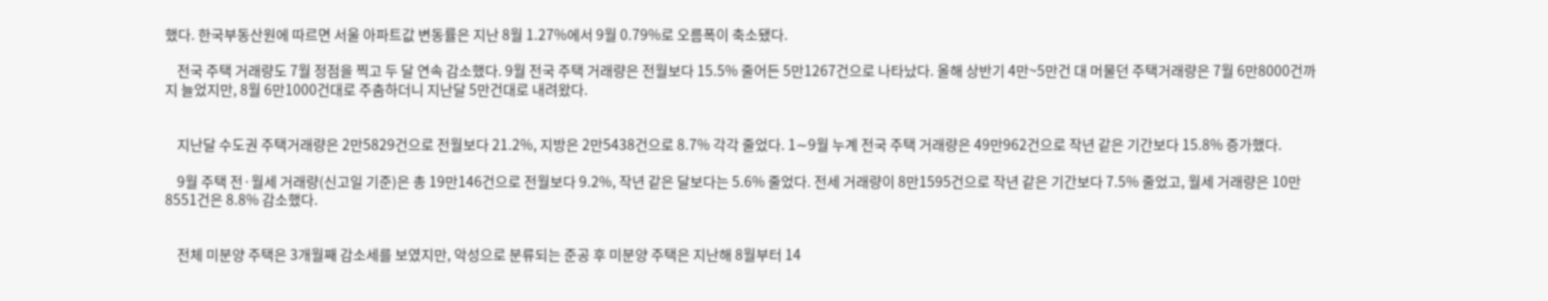했다. 한국부동산원에 따르면 서울 아파트값 변동률은 지난 8월 1.27%에서 9월 0.79%로 오름폭이 축소됐다.

    전국 주택 거래량도 7월 정점을 찍고 두 달 연속 감소했다. 9월 전국 주택 거래량은 전월보다 15.5% 줄어든 5만1267건으로 나타났다. 올해 상반기 4만~5만건 대 머물던 주택거래량은 7월 6만8000건까지 늘었지만, 8월 6만1000건대로 주춤하더니 지난달 5만건대로 내려왔다.


    지난달 수도권 주택거래량은 2만5829건으로 전월보다 21.2%, 지방은 2만5438건으로 8.7% 각각 줄었다. 1∼9월 누계 전국 주택 거래량은 49만962건으로 작년 같은 기간보다 15.8% 증가했다.

    9월 주택 전·월세 거래량(신고일 기준)은 총 19만146건으로 전월보다 9.2%, 작년 같은 달보다는 5.6% 줄었다. 전세 거래량이 8만1595건으로 작년 같은 기간보다 7.5% 줄었고, 월세 거래량은 10만8551건은 8.8% 감소했다.


    전체 미분양 주택은 3개월째 감소세를 보였지만, 악성으로 분류되는 준공 후 미분양 주택은 지난해 8월부터 14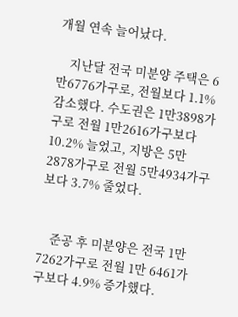개월 연속 늘어났다.

    지난달 전국 미분양 주택은 6만6776가구로, 전월보다 1.1% 감소했다. 수도권은 1만3898가구로 전월 1만2616가구보다 10.2% 늘었고, 지방은 5만2878가구로 전월 5만4934가구보다 3.7% 줄었다.


    준공 후 미분양은 전국 1만7262가구로 전월 1만 6461가구보다 4.9% 증가했다.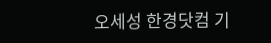오세성 한경닷컴 기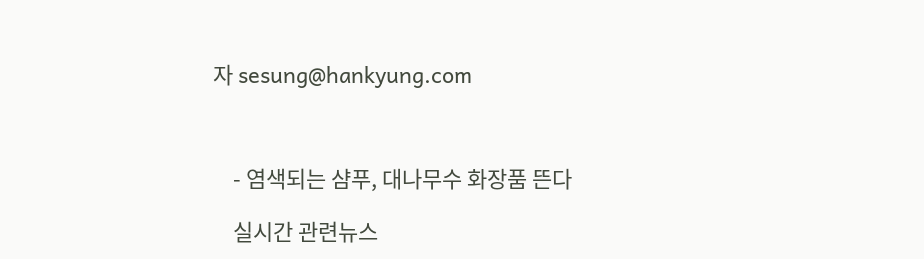자 sesung@hankyung.com



    - 염색되는 샴푸, 대나무수 화장품 뜬다

    실시간 관련뉴스